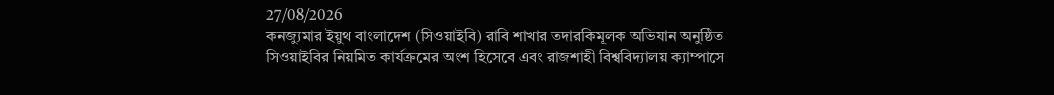27/08/2026
কনজ্যুমার ইয়ুথ বাংলাদেশ (সিওয়াইবি) রাবি শাখার তদারকিমূলক অভিযান অনুষ্ঠিত
সিওয়াইবির নিয়মিত কার্যক্রমের অংশ হিসেবে এবং রাজশাহী বিশ্ববিদ্যালয় ক্যাম্পাসে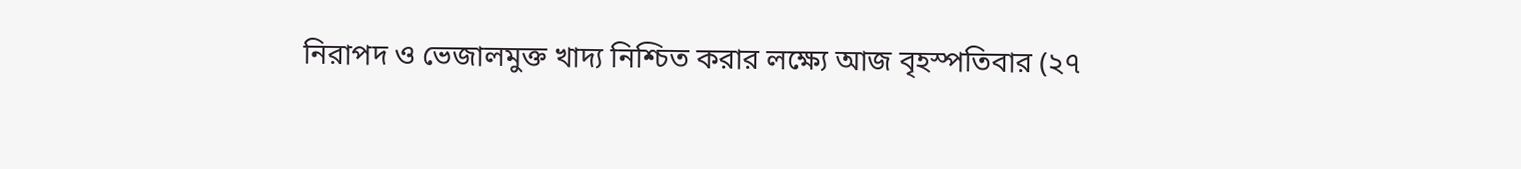নিরাপদ ও ভেজালমুক্ত খাদ্য নিশ্চিত করার লক্ষ্যে আজ বৃহস্পতিবার (২৭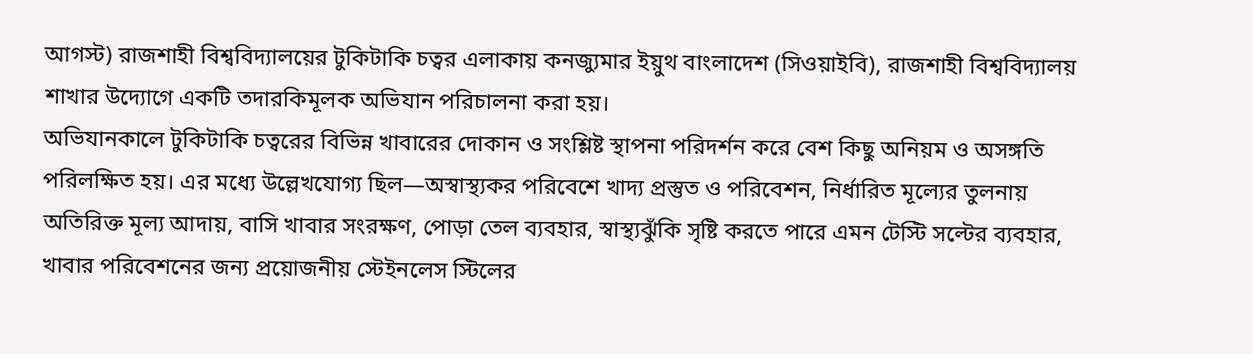আগস্ট) রাজশাহী বিশ্ববিদ্যালয়ের টুকিটাকি চত্বর এলাকায় কনজ্যুমার ইয়ুথ বাংলাদেশ (সিওয়াইবি), রাজশাহী বিশ্ববিদ্যালয় শাখার উদ্যোগে একটি তদারকিমূলক অভিযান পরিচালনা করা হয়।
অভিযানকালে টুকিটাকি চত্বরের বিভিন্ন খাবারের দোকান ও সংশ্লিষ্ট স্থাপনা পরিদর্শন করে বেশ কিছু অনিয়ম ও অসঙ্গতি পরিলক্ষিত হয়। এর মধ্যে উল্লেখযোগ্য ছিল—অস্বাস্থ্যকর পরিবেশে খাদ্য প্রস্তুত ও পরিবেশন, নির্ধারিত মূল্যের তুলনায় অতিরিক্ত মূল্য আদায়, বাসি খাবার সংরক্ষণ, পোড়া তেল ব্যবহার, স্বাস্থ্যঝুঁকি সৃষ্টি করতে পারে এমন টেস্টি সল্টের ব্যবহার, খাবার পরিবেশনের জন্য প্রয়োজনীয় স্টেইনলেস স্টিলের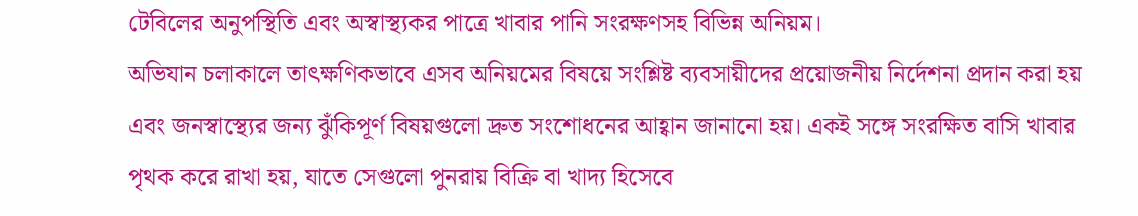টেবিলের অনুপস্থিতি এবং অস্বাস্থ্যকর পাত্রে খাবার পানি সংরক্ষণসহ বিভিন্ন অনিয়ম।
অভিযান চলাকালে তাৎক্ষণিকভাবে এসব অনিয়মের বিষয়ে সংশ্লিষ্ট ব্যবসায়ীদের প্রয়োজনীয় নির্দেশনা প্রদান করা হয় এবং জনস্বাস্থ্যের জন্য ঝুঁকিপূর্ণ বিষয়গুলো দ্রুত সংশোধনের আহ্বান জানানো হয়। একই সঙ্গে সংরক্ষিত বাসি খাবার পৃথক করে রাখা হয়, যাতে সেগুলো পুনরায় বিক্রি বা খাদ্য হিসেবে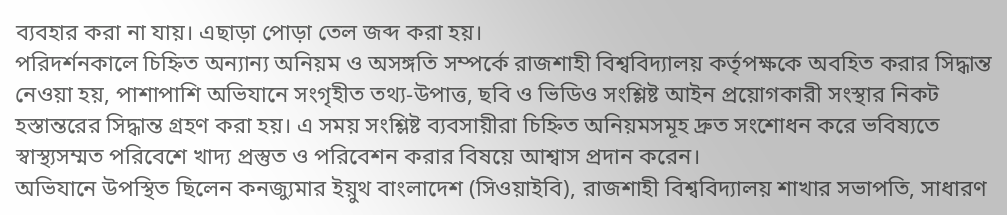ব্যবহার করা না যায়। এছাড়া পোড়া তেল জব্দ করা হয়।
পরিদর্শনকালে চিহ্নিত অন্যান্য অনিয়ম ও অসঙ্গতি সম্পর্কে রাজশাহী বিশ্ববিদ্যালয় কর্তৃপক্ষকে অবহিত করার সিদ্ধান্ত নেওয়া হয়, পাশাপাশি অভিযানে সংগৃহীত তথ্য-উপাত্ত, ছবি ও ভিডিও সংশ্লিষ্ট আইন প্রয়োগকারী সংস্থার নিকট হস্তান্তরের সিদ্ধান্ত গ্রহণ করা হয়। এ সময় সংশ্লিষ্ট ব্যবসায়ীরা চিহ্নিত অনিয়মসমূহ দ্রুত সংশোধন করে ভবিষ্যতে স্বাস্থ্যসম্মত পরিবেশে খাদ্য প্রস্তুত ও পরিবেশন করার বিষয়ে আশ্বাস প্রদান করেন।
অভিযানে উপস্থিত ছিলেন কনজ্যুমার ইয়ুথ বাংলাদেশ (সিওয়াইবি), রাজশাহী বিশ্ববিদ্যালয় শাখার সভাপতি, সাধারণ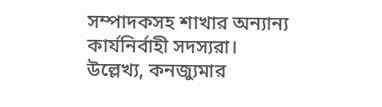সম্পাদকসহ শাখার অন্যান্য কার্যনির্বাহী সদস্যরা।
উল্লেখ্য, কনজ্যুমার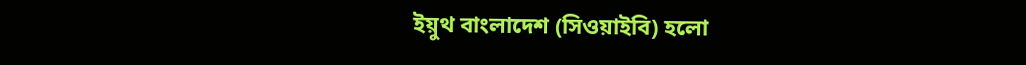ইয়ুথ বাংলাদেশ (সিওয়াইবি) হলো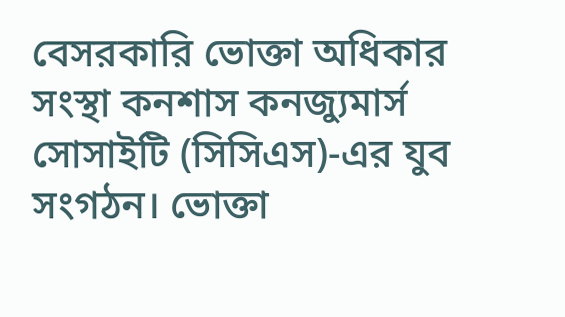বেসরকারি ভোক্তা অধিকার সংস্থা কনশাস কনজ্যুমার্স সোসাইটি (সিসিএস)-এর যুব সংগঠন। ভোক্তা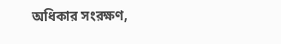অধিকার সংরক্ষণ,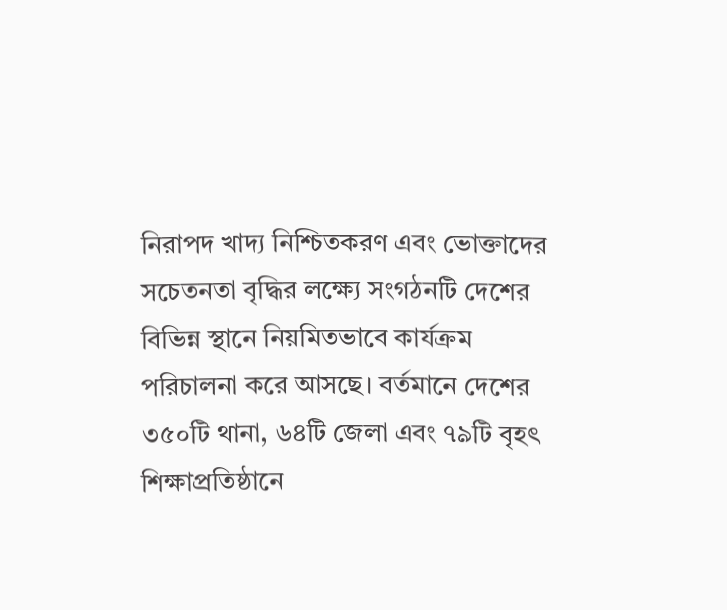নিরাপদ খাদ্য নিশ্চিতকরণ এবং ভোক্তাদের সচেতনতা বৃদ্ধির লক্ষ্যে সংগঠনটি দেশের বিভিন্ন স্থানে নিয়মিতভাবে কার্যক্রম পরিচালনা করে আসছে। বর্তমানে দেশের ৩৫০টি থানা, ৬৪টি জেলা এবং ৭৯টি বৃহৎ শিক্ষাপ্রতিষ্ঠানে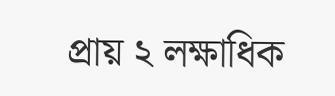প্রায় ২ লক্ষাধিক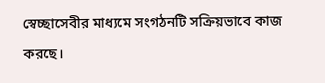স্বেচ্ছাসেবীর মাধ্যমে সংগঠনটি সক্রিয়ভাবে কাজ করছে।